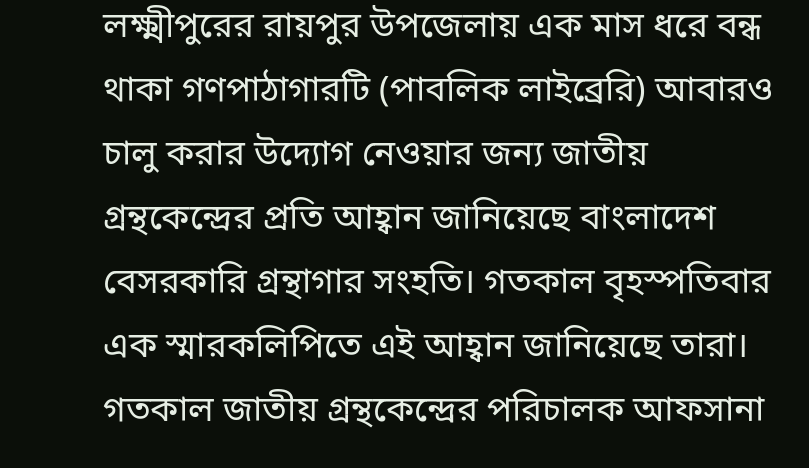লক্ষ্মীপুরের রায়পুর উপজেলায় এক মাস ধরে বন্ধ থাকা গণপাঠাগারটি (পাবলিক লাইব্রেরি) আবারও চালু করার উদ্যোগ নেওয়ার জন্য জাতীয় গ্রন্থকেন্দ্রের প্রতি আহ্বান জানিয়েছে বাংলাদেশ বেসরকারি গ্রন্থাগার সংহতি। গতকাল বৃহস্পতিবার এক স্মারকলিপিতে এই আহ্বান জানিয়েছে তারা।
গতকাল জাতীয় গ্রন্থকেন্দ্রের পরিচালক আফসানা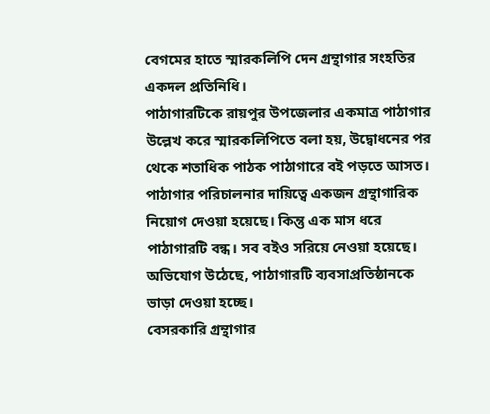বেগমের হাতে স্মারকলিপি দেন গ্রন্থাগার সংহতির একদল প্রতিনিধি।
পাঠাগারটিকে রায়পুর উপজেলার একমাত্র পাঠাগার উল্লেখ করে স্মারকলিপিতে বলা হয়, উদ্বোধনের পর থেকে শতাধিক পাঠক পাঠাগারে বই পড়তে আসত। পাঠাগার পরিচালনার দায়িত্বে একজন গ্রন্থাগারিক নিয়োগ দেওয়া হয়েছে। কিন্তু এক মাস ধরে পাঠাগারটি বন্ধ। সব বইও সরিয়ে নেওয়া হয়েছে। অভিযোগ উঠেছে, পাঠাগারটি ব্যবসাপ্রতিষ্ঠানকে ভাড়া দেওয়া হচ্ছে।
বেসরকারি গ্রন্থাগার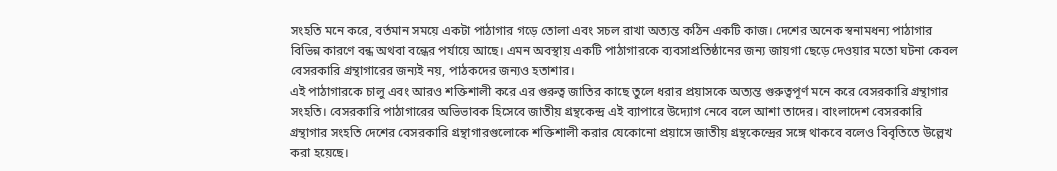সংহতি মনে করে, বর্তমান সময়ে একটা পাঠাগার গড়ে তোলা এবং সচল রাখা অত্যন্ত কঠিন একটি কাজ। দেশের অনেক স্বনামধন্য পাঠাগার বিভিন্ন কারণে বন্ধ অথবা বন্ধের পর্যায়ে আছে। এমন অবস্থায় একটি পাঠাগারকে ব্যবসাপ্রতিষ্ঠানের জন্য জায়গা ছেড়ে দেওয়ার মতো ঘটনা কেবল বেসরকারি গ্রন্থাগারের জন্যই নয়, পাঠকদের জন্যও হতাশার।
এই পাঠাগারকে চালু এবং আরও শক্তিশালী করে এর গুরুত্ব জাতির কাছে তুলে ধরার প্রয়াসকে অত্যন্ত গুরুত্বপূর্ণ মনে করে বেসরকারি গ্রন্থাগার সংহতি। বেসরকারি পাঠাগারের অভিভাবক হিসেবে জাতীয় গ্রন্থকেন্দ্র এই ব্যাপারে উদ্যোগ নেবে বলে আশা তাদের। বাংলাদেশ বেসরকারি গ্রন্থাগার সংহতি দেশের বেসরকারি গ্রন্থাগারগুলোকে শক্তিশালী করার যেকোনো প্রয়াসে জাতীয় গ্রন্থকেন্দ্রের সঙ্গে থাকবে বলেও বিবৃতিতে উল্লেখ করা হয়েছে।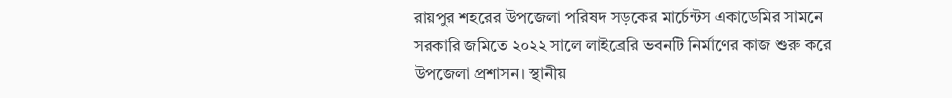রায়পুর শহরের উপজেলা পরিষদ সড়কের মার্চেন্টস একাডেমির সামনে সরকারি জমিতে ২০২২ সালে লাইব্রেরি ভবনটি নির্মাণের কাজ শুরু করে উপজেলা প্রশাসন। স্থানীয়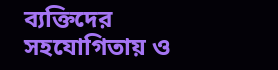ব্যক্তিদের সহযোগিতায় ও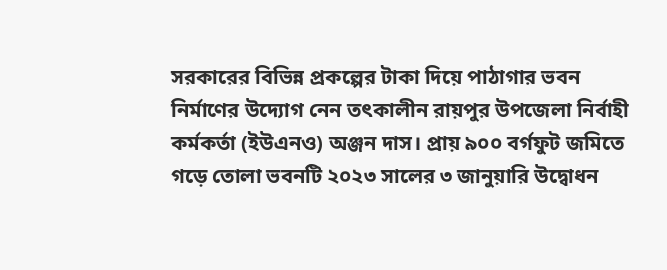সরকারের বিভিন্ন প্রকল্পের টাকা দিয়ে পাঠাগার ভবন নির্মাণের উদ্যোগ নেন তৎকালীন রায়পুর উপজেলা নির্বাহী কর্মকর্তা (ইউএনও) অঞ্জন দাস। প্রায় ৯০০ বর্গফুট জমিতে গড়ে তোলা ভবনটি ২০২৩ সালের ৩ জানুয়ারি উদ্বোধন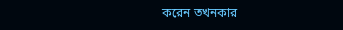করেন তখনকার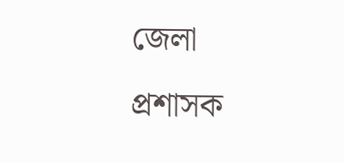জেলা প্রশাসক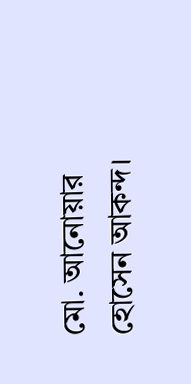মো. আনোয়ার হোসেন আকন্দ।